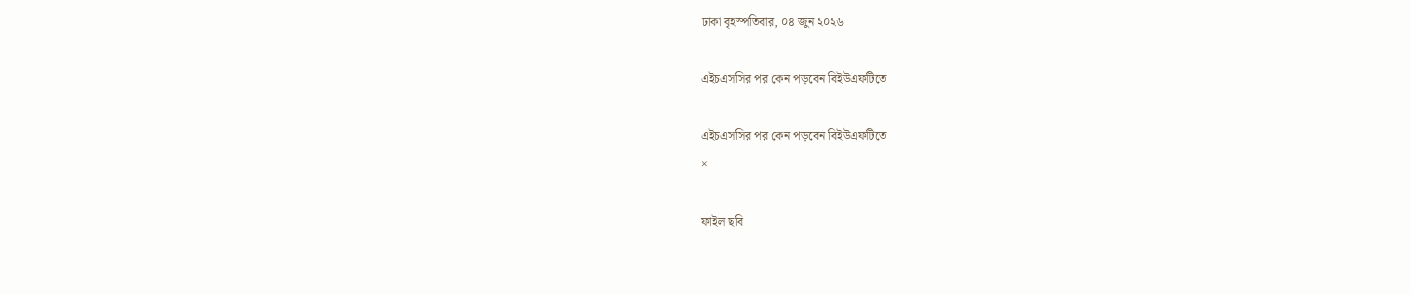ঢাকা বৃহস্পতিবার, ০৪ জুন ২০২৬

এইচএসসির পর কেন পড়বেন বিইউএফটিতে

এইচএসসির পর কেন পড়বেন বিইউএফটিতে
×

ফাইল ছবি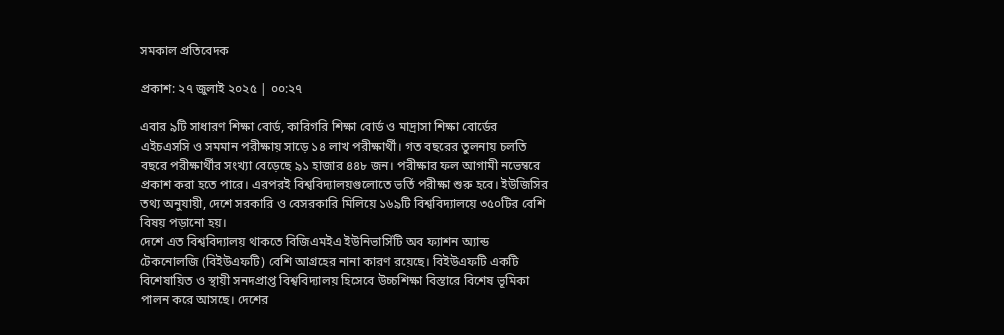সমকাল প্রতিবেদক

প্রকাশ: ২৭ জুলাই ২০২৫ | ০০:২৭

এবার ৯টি সাধারণ শিক্ষা বোর্ড, কারিগরি শিক্ষা বোর্ড ও মাদ্রাসা শিক্ষা বোর্ডের এইচএসসি ও সমমান পরীক্ষায় সাড়ে ১৪ লাখ পরীক্ষার্থী। গত বছরের তুলনায় চলতি বছরে পরীক্ষার্থীর সংখ্যা বেড়েছে ৯১ হাজার ৪৪৮ জন। পরীক্ষার ফল আগামী নভেম্বরে প্রকাশ করা হতে পারে। এরপরই বিশ্ববিদ্যালয়গুলোতে ভর্তি পরীক্ষা শুরু হবে। ইউজিসির তথ্য অনুযায়ী, দেশে সরকারি ও বেসরকারি মিলিয়ে ১৬৯টি বিশ্ববিদ্যালয়ে ৩৫০টির বেশি বিষয় পড়ানো হয়।
দেশে এত বিশ্ববিদ্যালয় থাকতে বিজিএমইএ ইউনিভার্সিটি অব ফ্যাশন অ্যান্ড টেকনোলজি (বিইউএফটি) বেশি আগ্রহের নানা কারণ রয়েছে। বিইউএফটি একটি বিশেষায়িত ও স্থায়ী সনদপ্রাপ্ত বিশ্ববিদ্যালয় হিসেবে উচ্চশিক্ষা বিস্তারে বিশেষ ভূমিকা পালন করে আসছে। দেশের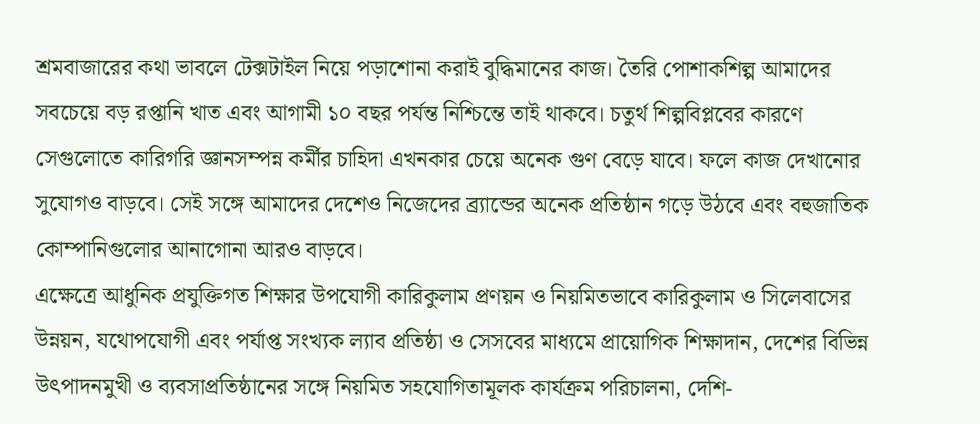শ্রমবাজারের কথা ভাবলে টেক্সটাইল নিয়ে পড়াশোনা করাই বুদ্ধিমানের কাজ। তৈরি পোশাকশিল্প আমাদের সবচেয়ে বড় রপ্তানি খাত এবং আগামী ১০ বছর পর্যন্ত নিশ্চিন্তে তাই থাকবে। চতুর্থ শিল্পবিপ্লবের কারণে সেগুলোতে কারিগরি জ্ঞানসম্পন্ন কর্মীর চাহিদা এখনকার চেয়ে অনেক গুণ বেড়ে যাবে। ফলে কাজ দেখানোর সুযোগও বাড়বে। সেই সঙ্গে আমাদের দেশেও নিজেদের ব্র্যান্ডের অনেক প্রতিষ্ঠান গড়ে উঠবে এবং বহুজাতিক কোম্পানিগুলোর আনাগোনা আরও বাড়বে।
এক্ষেত্রে আধুনিক প্রযুক্তিগত শিক্ষার উপযোগী কারিকুলাম প্রণয়ন ও নিয়মিতভাবে কারিকুলাম ও সিলেবাসের উন্নয়ন, যথোপযোগী এবং পর্যাপ্ত সংখ্যক ল্যাব প্রতিষ্ঠা ও সেসবের মাধ্যমে প্রায়োগিক শিক্ষাদান, দেশের বিভিন্ন উৎপাদনমুখী ও ব্যবসাপ্রতিষ্ঠানের সঙ্গে নিয়মিত সহযোগিতামূলক কার্যক্রম পরিচালনা, দেশি-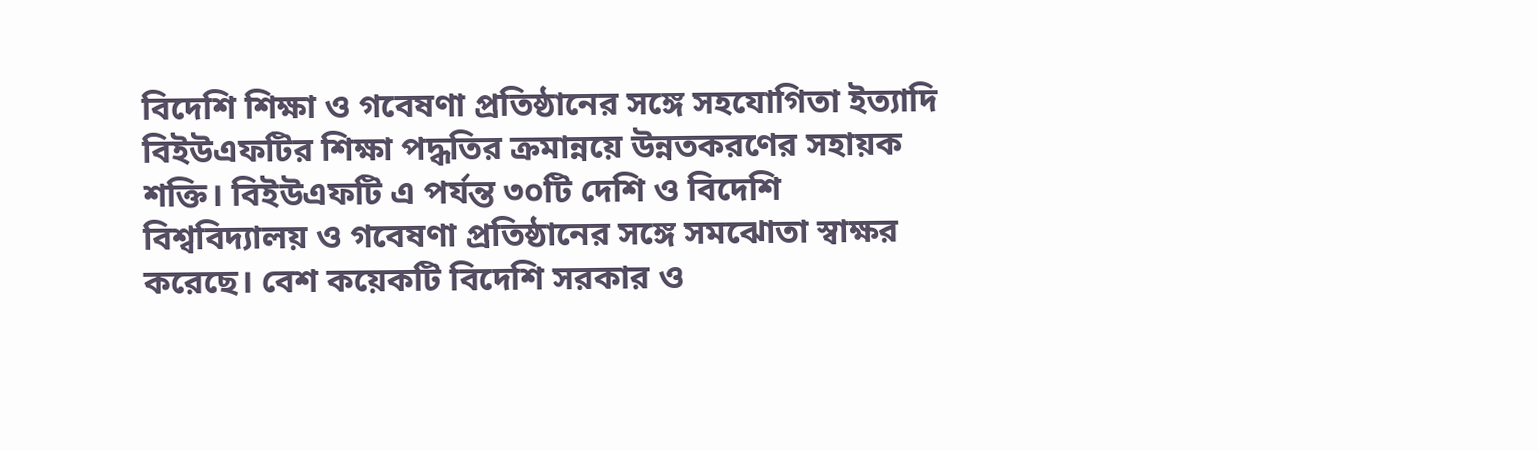বিদেশি শিক্ষা ও গবেষণা প্রতিষ্ঠানের সঙ্গে সহযোগিতা ইত্যাদি বিইউএফটির শিক্ষা পদ্ধতির ক্রমান্নয়ে উন্নতকরণের সহায়ক শক্তি। বিইউএফটি এ পর্যন্ত ৩০টি দেশি ও বিদেশি বিশ্ববিদ্যালয় ও গবেষণা প্রতিষ্ঠানের সঙ্গে সমঝোতা স্বাক্ষর করেছে। বেশ কয়েকটি বিদেশি সরকার ও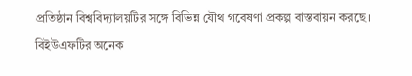প্রতিষ্ঠান বিশ্ববিদ্যালয়টির সঙ্গে বিভিন্ন যৌথ গবেষণা প্রকল্প বাস্তবায়ন করছে।
বিইউএফটির অনেক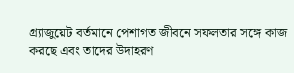গ্র্যাজুয়েট বর্তমানে পেশাগত জীবনে সফলতার সঙ্গে কাজ করছে এবং তাদের উদাহরণ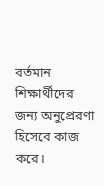বর্তমান শিক্ষার্থীদের জন্য অনুপ্রেরণা হিসেবে কাজ করে।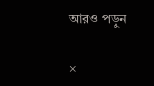আরও পড়ুন

×